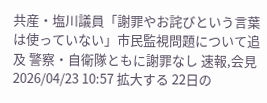共産・塩川議員「謝罪やお詫びという言葉は使っていない」市民監視問題について追及 警察・自衛隊ともに謝罪なし 速報,会見 2026/04/23 10:57 拡大する 22日の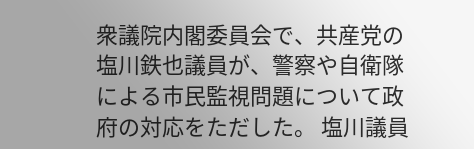衆議院内閣委員会で、共産党の塩川鉄也議員が、警察や自衛隊による市民監視問題について政府の対応をただした。 塩川議員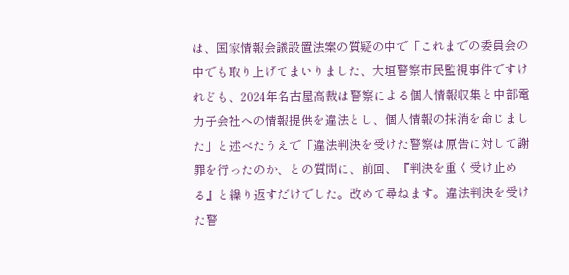は、国家情報会議設置法案の質疑の中で「これまでの委員会の中でも取り上げてまいりました、大垣警察市民監視事件ですけれども、2024年名古屋高裁は警察による個人情報収集と中部電力子会社への情報提供を違法とし、個人情報の抹消を命じました」と述べたうえで「違法判決を受けた警察は原告に対して謝罪を行ったのか、との質問に、前回、『判決を重く受け止める』と繰り返すだけでした。改めて尋ねます。違法判決を受けた警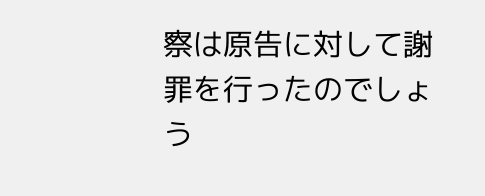察は原告に対して謝罪を行ったのでしょう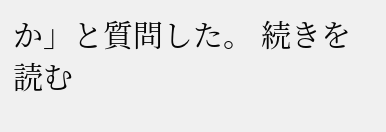か」と質問した。 続きを読む